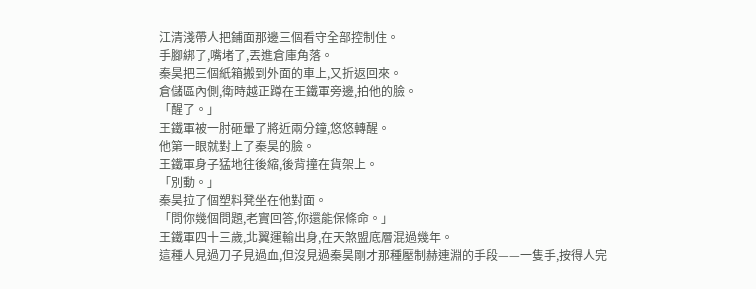江清淺帶人把鋪面那邊三個看守全部控制住。
手腳綁了,嘴堵了,丟進倉庫角落。
秦昊把三個紙箱搬到外面的車上,又折返回來。
倉儲區內側,衛時越正蹲在王鐵軍旁邊,拍他的臉。
「醒了。」
王鐵軍被一肘砸暈了將近兩分鐘,悠悠轉醒。
他第一眼就對上了秦昊的臉。
王鐵軍身子猛地往後縮,後背撞在貨架上。
「別動。」
秦昊拉了個塑料凳坐在他對面。
「問你幾個問題,老實回答,你還能保條命。」
王鐵軍四十三歲,北翼運輸出身,在天煞盟底層混過幾年。
這種人見過刀子見過血,但沒見過秦昊剛才那種壓制赫連淵的手段——一隻手,按得人完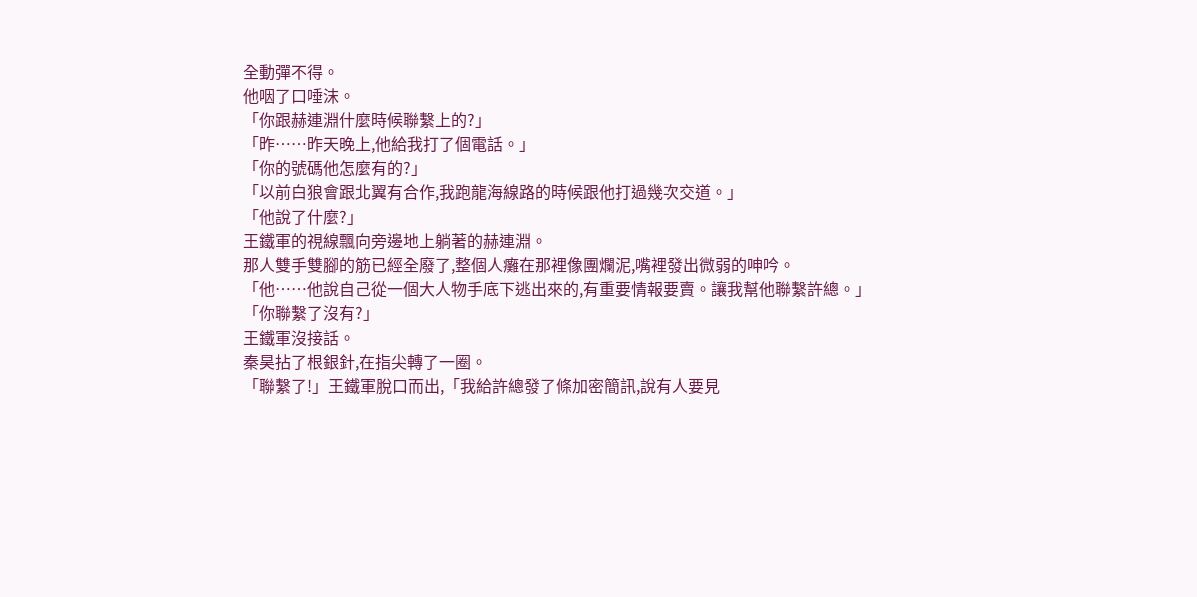全動彈不得。
他咽了口唾沫。
「你跟赫連淵什麼時候聯繫上的?」
「昨……昨天晚上,他給我打了個電話。」
「你的號碼他怎麼有的?」
「以前白狼會跟北翼有合作,我跑龍海線路的時候跟他打過幾次交道。」
「他說了什麼?」
王鐵軍的視線飄向旁邊地上躺著的赫連淵。
那人雙手雙腳的筋已經全廢了,整個人癱在那裡像團爛泥,嘴裡發出微弱的呻吟。
「他……他說自己從一個大人物手底下逃出來的,有重要情報要賣。讓我幫他聯繫許總。」
「你聯繫了沒有?」
王鐵軍沒接話。
秦昊拈了根銀針,在指尖轉了一圈。
「聯繫了!」王鐵軍脫口而出,「我給許總發了條加密簡訊,說有人要見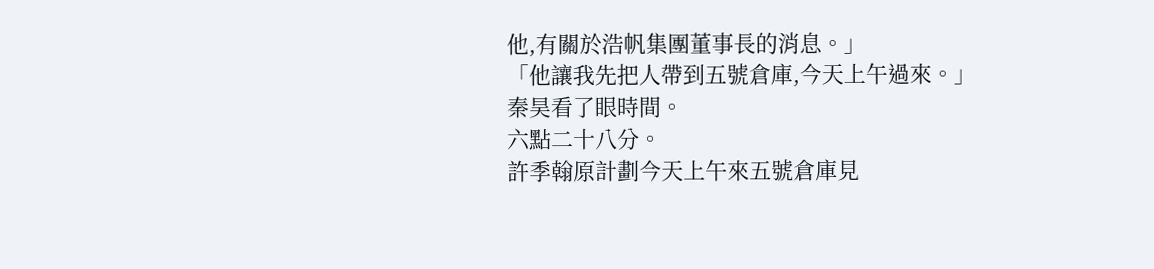他,有關於浩帆集團董事長的消息。」
「他讓我先把人帶到五號倉庫,今天上午過來。」
秦昊看了眼時間。
六點二十八分。
許季翰原計劃今天上午來五號倉庫見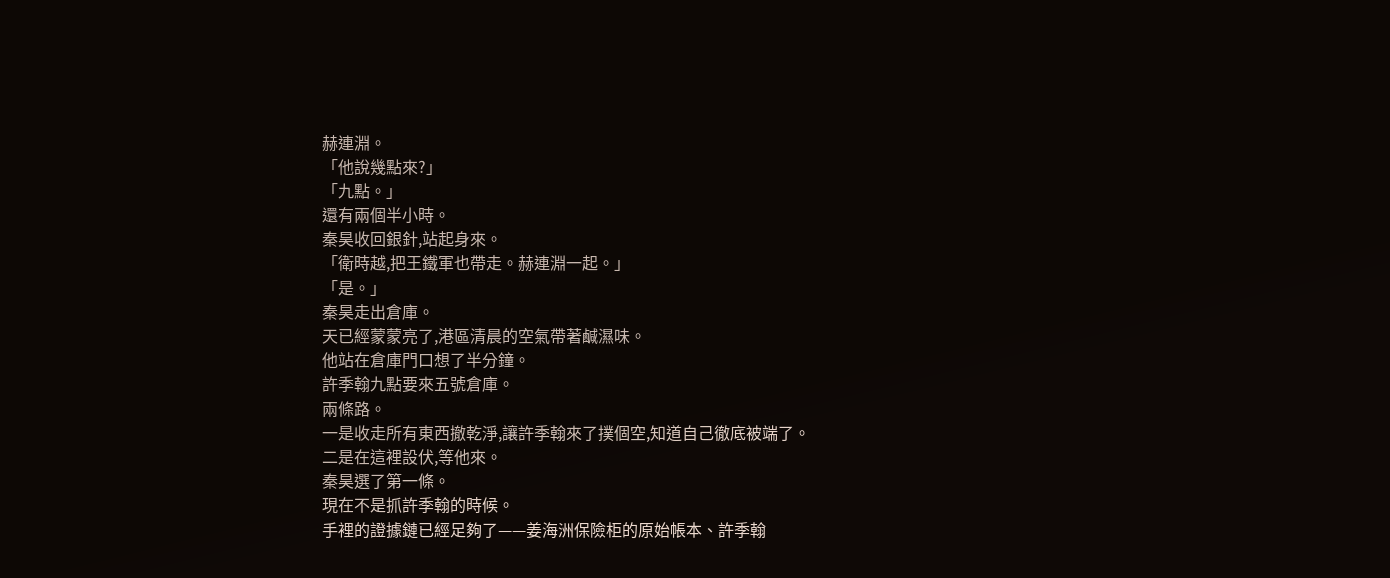赫連淵。
「他說幾點來?」
「九點。」
還有兩個半小時。
秦昊收回銀針,站起身來。
「衛時越,把王鐵軍也帶走。赫連淵一起。」
「是。」
秦昊走出倉庫。
天已經蒙蒙亮了,港區清晨的空氣帶著鹹濕味。
他站在倉庫門口想了半分鐘。
許季翰九點要來五號倉庫。
兩條路。
一是收走所有東西撤乾淨,讓許季翰來了撲個空,知道自己徹底被端了。
二是在這裡設伏,等他來。
秦昊選了第一條。
現在不是抓許季翰的時候。
手裡的證據鏈已經足夠了——姜海洲保險柜的原始帳本、許季翰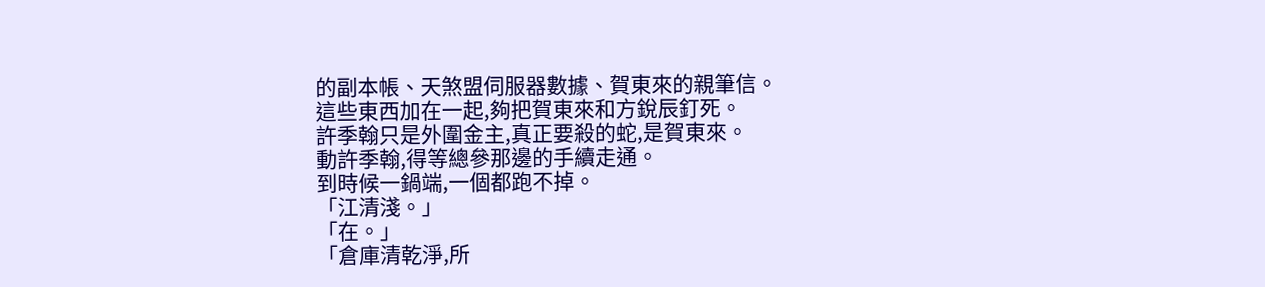的副本帳、天煞盟伺服器數據、賀東來的親筆信。
這些東西加在一起,夠把賀東來和方銳辰釘死。
許季翰只是外圍金主,真正要殺的蛇,是賀東來。
動許季翰,得等總參那邊的手續走通。
到時候一鍋端,一個都跑不掉。
「江清淺。」
「在。」
「倉庫清乾淨,所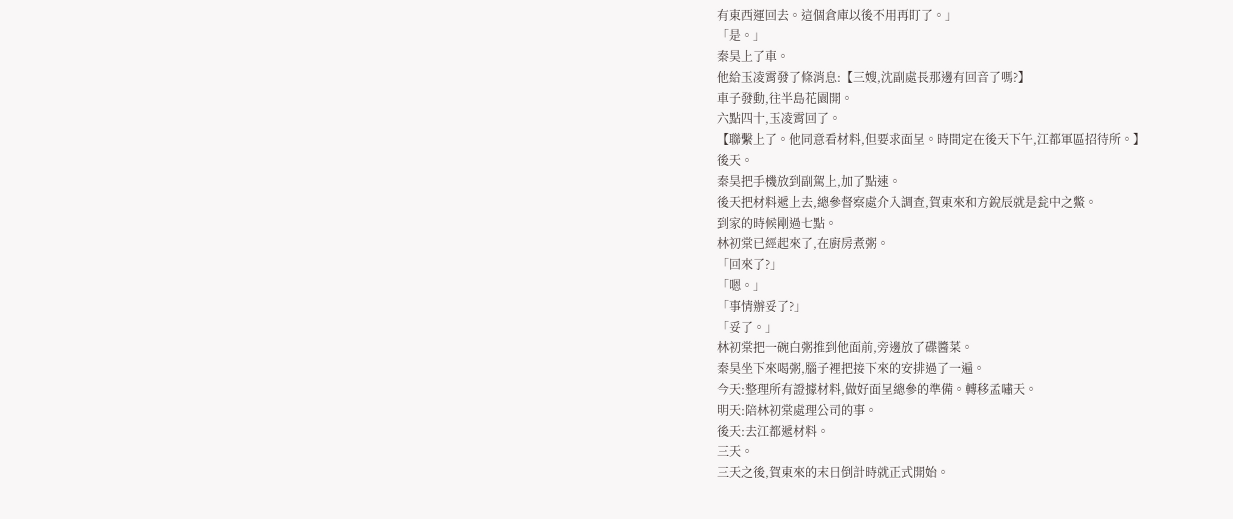有東西運回去。這個倉庫以後不用再盯了。」
「是。」
秦昊上了車。
他給玉凌霄發了條消息:【三嫂,沈副處長那邊有回音了嗎?】
車子發動,往半島花園開。
六點四十,玉凌霄回了。
【聯繫上了。他同意看材料,但要求面呈。時間定在後天下午,江都軍區招待所。】
後天。
秦昊把手機放到副駕上,加了點速。
後天把材料遞上去,總參督察處介入調查,賀東來和方銳辰就是瓮中之鱉。
到家的時候剛過七點。
林初棠已經起來了,在廚房煮粥。
「回來了?」
「嗯。」
「事情辦妥了?」
「妥了。」
林初棠把一碗白粥推到他面前,旁邊放了碟醬菜。
秦昊坐下來喝粥,腦子裡把接下來的安排過了一遍。
今天:整理所有證據材料,做好面呈總參的準備。轉移孟嘯天。
明天:陪林初棠處理公司的事。
後天:去江都遞材料。
三天。
三天之後,賀東來的末日倒計時就正式開始。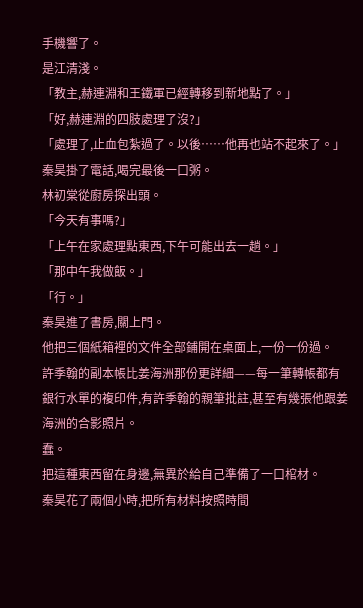手機響了。
是江清淺。
「教主,赫連淵和王鐵軍已經轉移到新地點了。」
「好,赫連淵的四肢處理了沒?」
「處理了,止血包紮過了。以後……他再也站不起來了。」
秦昊掛了電話,喝完最後一口粥。
林初棠從廚房探出頭。
「今天有事嗎?」
「上午在家處理點東西,下午可能出去一趟。」
「那中午我做飯。」
「行。」
秦昊進了書房,關上門。
他把三個紙箱裡的文件全部鋪開在桌面上,一份一份過。
許季翰的副本帳比姜海洲那份更詳細——每一筆轉帳都有銀行水單的複印件,有許季翰的親筆批註,甚至有幾張他跟姜海洲的合影照片。
蠢。
把這種東西留在身邊,無異於給自己準備了一口棺材。
秦昊花了兩個小時,把所有材料按照時間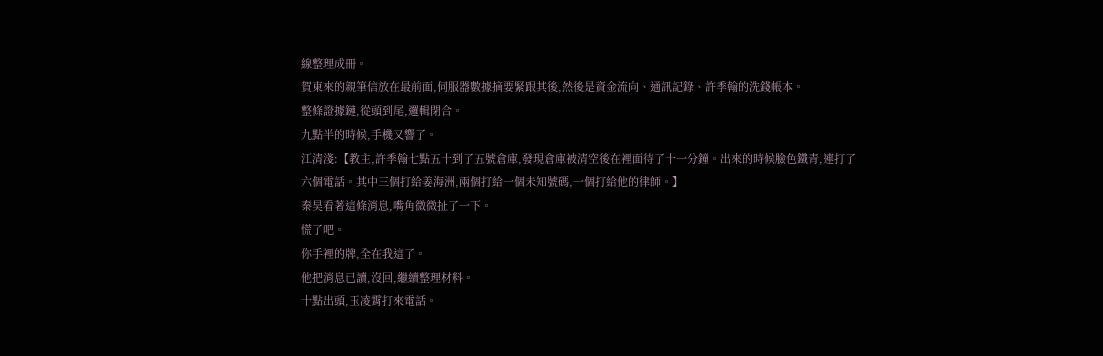線整理成冊。
賀東來的親筆信放在最前面,伺服器數據摘要緊跟其後,然後是資金流向、通訊記錄、許季翰的洗錢帳本。
整條證據鏈,從頭到尾,邏輯閉合。
九點半的時候,手機又響了。
江清淺:【教主,許季翰七點五十到了五號倉庫,發現倉庫被清空後在裡面待了十一分鐘。出來的時候臉色鐵青,連打了六個電話。其中三個打給姜海洲,兩個打給一個未知號碼,一個打給他的律師。】
秦昊看著這條消息,嘴角微微扯了一下。
慌了吧。
你手裡的牌,全在我這了。
他把消息已讀,沒回,繼續整理材料。
十點出頭,玉凌霄打來電話。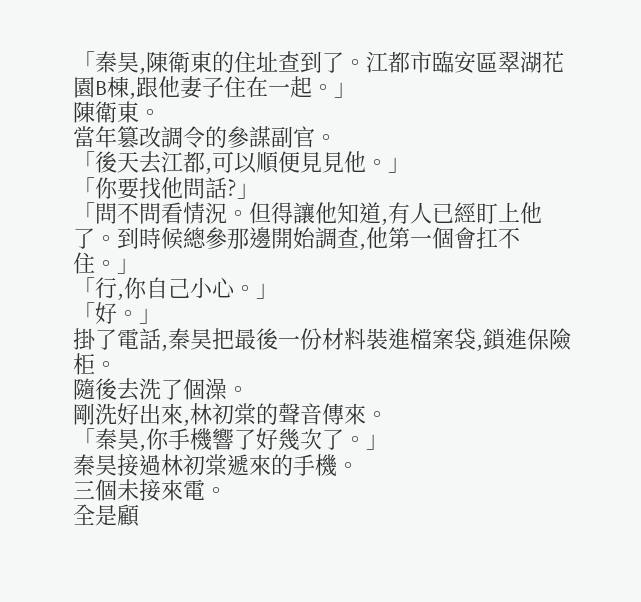「秦昊,陳衛東的住址查到了。江都市臨安區翠湖花園B棟,跟他妻子住在一起。」
陳衛東。
當年篡改調令的參謀副官。
「後天去江都,可以順便見見他。」
「你要找他問話?」
「問不問看情況。但得讓他知道,有人已經盯上他了。到時候總參那邊開始調查,他第一個會扛不住。」
「行,你自己小心。」
「好。」
掛了電話,秦昊把最後一份材料裝進檔案袋,鎖進保險柜。
隨後去洗了個澡。
剛洗好出來,林初棠的聲音傳來。
「秦昊,你手機響了好幾次了。」
秦昊接過林初棠遞來的手機。
三個未接來電。
全是顧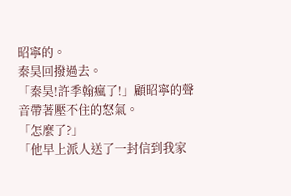昭寧的。
秦昊回撥過去。
「秦昊!許季翰瘋了!」顧昭寧的聲音帶著壓不住的怒氣。
「怎麼了?」
「他早上派人送了一封信到我家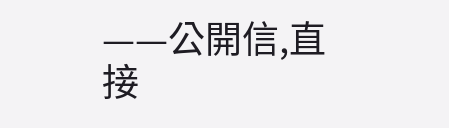——公開信,直接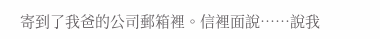寄到了我爸的公司郵箱裡。信裡面說……說我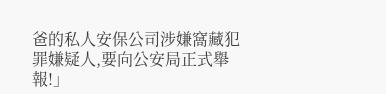爸的私人安保公司涉嫌窩藏犯罪嫌疑人,要向公安局正式舉報!」